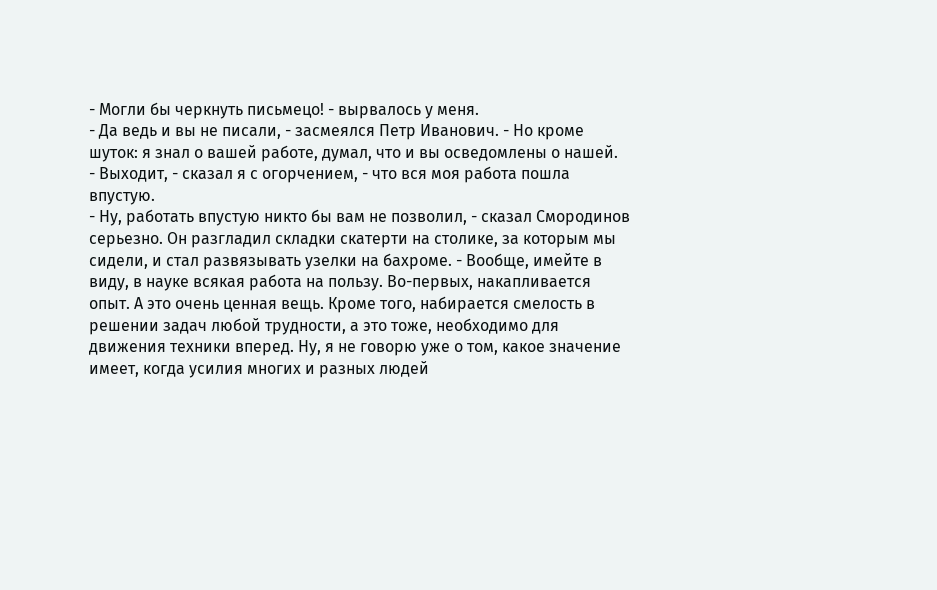- Могли бы черкнуть письмецо! - вырвалось у меня.
- Да ведь и вы не писали, - засмеялся Петр Иванович. - Но кроме шуток: я знал о вашей работе, думал, что и вы осведомлены о нашей.
- Выходит, - сказал я с огорчением, - что вся моя работа пошла впустую.
- Ну, работать впустую никто бы вам не позволил, - сказал Смородинов серьезно. Он разгладил складки скатерти на столике, за которым мы сидели, и стал развязывать узелки на бахроме. - Вообще, имейте в виду, в науке всякая работа на пользу. Во-первых, накапливается опыт. А это очень ценная вещь. Кроме того, набирается смелость в решении задач любой трудности, а это тоже, необходимо для движения техники вперед. Ну, я не говорю уже о том, какое значение имеет, когда усилия многих и разных людей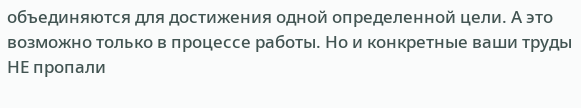объединяются для достижения одной определенной цели. А это возможно только в процессе работы. Но и конкретные ваши труды НЕ пропали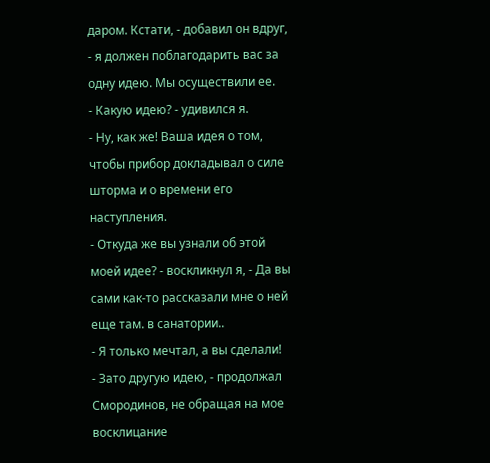даром. Кстати, - добавил он вдруг, - я должен поблагодарить вас за одну идею. Мы осуществили ее.
- Какую идею? - удивился я.
- Ну, как же! Ваша идея о том, чтобы прибор докладывал о силе шторма и о времени его наступления.
- Откуда же вы узнали об этой моей идее? - воскликнул я, - Да вы сами как-то рассказали мне о ней еще там. в санатории..
- Я только мечтал, а вы сделали!
- Зато другую идею, - продолжал Смородинов, не обращая на мое восклицание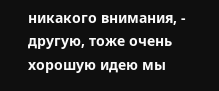никакого внимания, - другую, тоже очень хорошую идею мы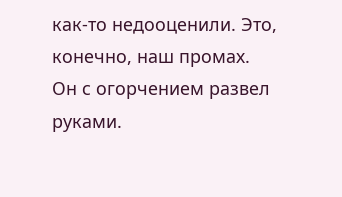как-то недооценили. Это, конечно, наш промах.
Он с огорчением развел руками.